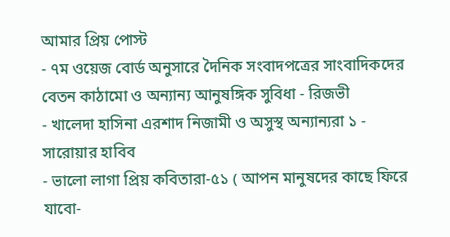আমার প্রিয় পোস্ট
- ৭ম ওয়েজ বোর্ড অনুসারে দৈনিক সংবাদপত্রের সাংবাদিকদের বেতন কাঠামো ও অন্যান্য আনুষঙ্গিক সুবিধা - রিজভী
- খালেদা হাসিনা এরশাদ নিজামী ও অসুস্থ অন্যান্যরা ১ - সারোয়ার হাবিব
- ভালো লাগা প্রিয় কবিতারা-৫১ ( আপন মানুষদের কাছে ফিরে যাবো-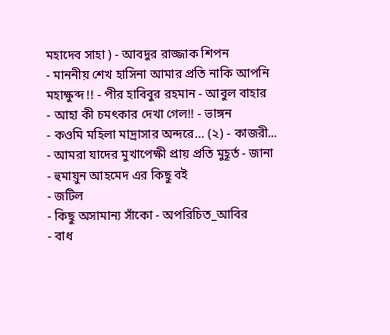মহাদেব সাহা ) - আবদুর রাজ্জাক শিপন
- মাননীয় শেখ হাসিনা আমার প্রতি নাকি আপনি মহাক্ষুব্দ !! - পীর হাবিবুর রহমান - আবুল বাহার
- আহা কী চমৎকার দেখা গেল!! - ভাঙ্গন
- কওমি মহিলা মাদ্রাসার অন্দরে… (২) - কাজরী...
- আমরা যাদের মুখাপেক্ষী প্রায় প্রতি মুহূর্ত - জানা
- হুমায়ুন আহমেদ এর কিছু বই
- জটিল
- কিছু অসামান্য সাঁকো - অপরিচিত_আবির
- বাধ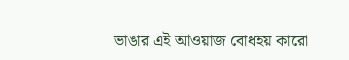ভাঙার এই আওয়াজ বোধহয় কারো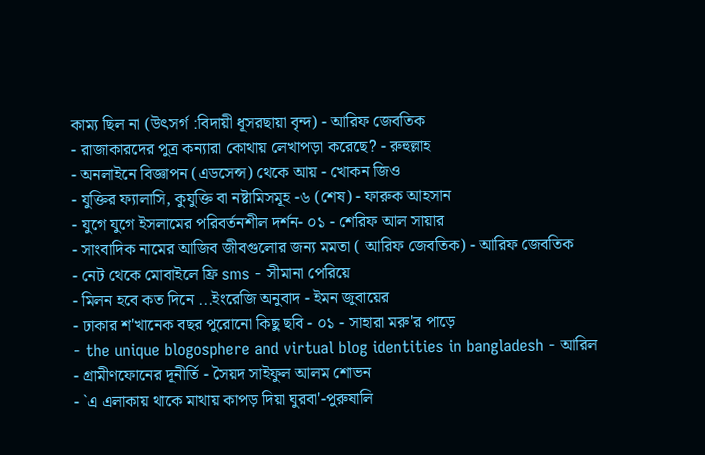কাম্য ছিল না (উৎসর্গ :বিদায়ী ধূসরছায়া বৃন্দ) - আরিফ জেবতিক
- রাজাকারদের পুত্র কন্যারা কোথায় লেখাপড়া করেছে? - রুহুল্লাহ
- অনলাইনে বিজ্ঞাপন (এডসেন্স) থেকে আয় - খোকন জিও
- যুক্তির ফ্যালাসি, কুযুক্তি বা নষ্টামিসমূহ -৬ (শেষ) - ফারুক আহসান
- যুগে যুগে ইসলামের পরিবর্তনশীল দর্শন- ০১ - শেরিফ আল সায়ার
- সাংবাদিক নামের আজিব জীবগুলোর জন্য মমতা ( আরিফ জেবতিক) - আরিফ জেবতিক
- নেট থেকে মোবাইলে ফ্রি sms - সীমানা পেরিয়ে
- মিলন হবে কত দিনে ...ইংরেজি অনুবাদ - ইমন জুবায়ের
- ঢাকার শ'খানেক বছর পুরোনো কিছু ছবি - ০১ - সাহারা মরু'র পাড়ে
- the unique blogosphere and virtual blog identities in bangladesh - আরিল
- গ্রামীণফোনের দূনীর্তি - সৈয়দ সাইফুল আলম শোভন
- `এ এলাকায় থাকে মাথায় কাপড় দিয়া ঘুরবা'-পুরুষালি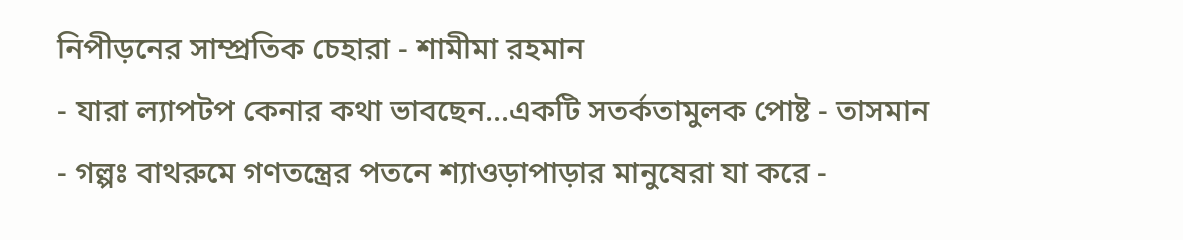নিপীড়নের সাম্প্রতিক চেহারা - শামীমা রহমান
- যারা ল্যাপটপ কেনার কথা ভাবছেন...একটি সতর্কতামুলক পোষ্ট - তাসমান
- গল্পঃ বাথরুমে গণতন্ত্রের পতনে শ্যাওড়াপাড়ার মানুষেরা যা করে -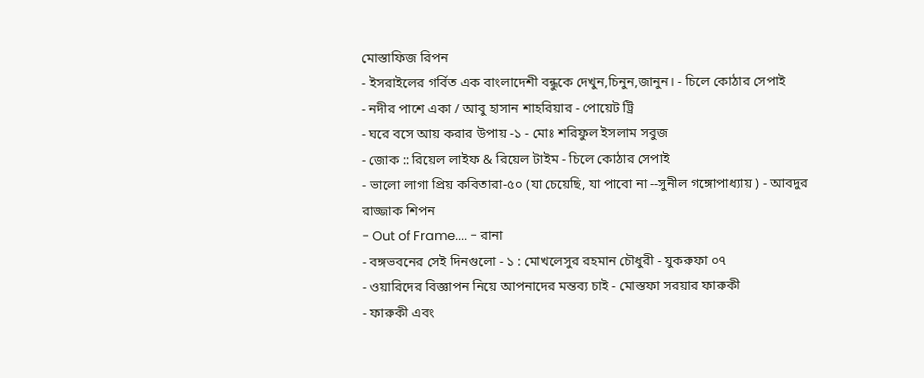মোস্তাফিজ রিপন
- ইসরাইলের গর্বিত এক বাংলাদেশী বন্ধুকে দেখুন,চিনুন,জানুন। - চিলে কোঠার সেপাই
- নদীর পাশে একা / আবু হাসান শাহরিয়ার - পোয়েট ট্রি
- ঘরে বসে আয় করার উপায় -১ - মোঃ শরিফুল ইসলাম সবুজ
- জোক :: রিয়েল লাইফ & রিয়েল টাইম - চিলে কোঠার সেপাই
- ভালো লাগা প্রিয় কবিতারা-৫০ (যা চেয়েছি, যা পাবো না --সুনীল গঙ্গোপাধ্যায় ) - আবদুর রাজ্জাক শিপন
- Out of Frame.... - রানা
- বঙ্গভবনের সেই দিনগুলো - ১ : মোখলেসুর রহমান চৌধুরী - যুকরুফা ০৭
- ওয়ারিদের বিজ্ঞাপন নিয়ে আপনাদের মন্তব্য চাই - মোস্তফা সরয়ার ফারুকী
- ফারুকী এবং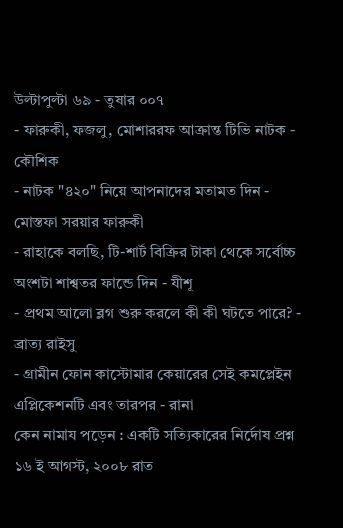উল্টাপুল্টা ৬৯ - তুষার ০০৭
- ফারুকী, ফজলু, মোশাররফ আক্রান্ত টিভি নাটক - কৌশিক
- নাটক "৪২০" নিয়ে আপনাদের মতামত দিন - মোস্তফা সরয়ার ফারুকী
- রাহাকে বলছি, টি-শার্ট বিক্রির টাকা থেকে সর্বোচ্চ অংশটা শাশ্বতর ফান্ডে দিন - যীশূ
- প্রথম আলো ব্লগ শুরু করলে কী কী ঘটতে পারে? - ব্রাত্য রাইসু
- গ্রামীন ফোন কাস্টোমার কেয়ারের সেই কমপ্লেইন এপ্লিকেশনটি এবং তারপর - রানা
কেন নামায পড়েন : একটি সত্যিকারের নির্দোষ প্রশ্ন
১৬ ই আগস্ট, ২০০৮ রাত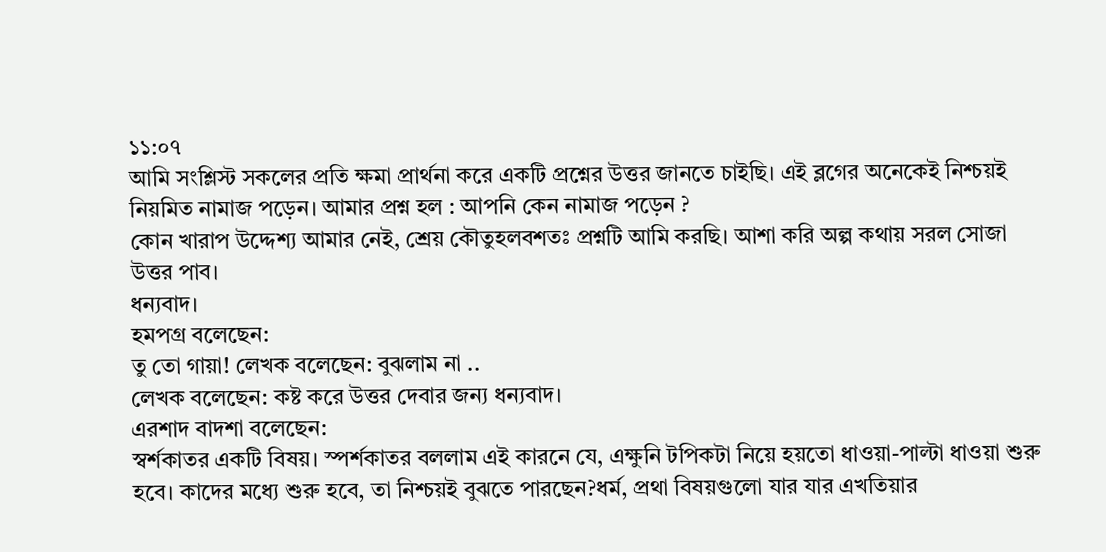১১:০৭
আমি সংশ্লিস্ট সকলের প্রতি ক্ষমা প্রার্থনা করে একটি প্রশ্নের উত্তর জানতে চাইছি। এই ব্লগের অনেকেই নিশ্চয়ই নিয়মিত নামাজ পড়েন। আমার প্রশ্ন হল : আপনি কেন নামাজ পড়েন ?
কোন খারাপ উদ্দেশ্য আমার নেই, শ্রেয় কৌতুহলবশতঃ প্রশ্নটি আমি করছি। আশা করি অল্প কথায় সরল সোজা উত্তর পাব।
ধন্যবাদ।
হমপগ্র বলেছেন:
তু তো গায়া! লেখক বলেছেন: বুঝলাম না ..
লেখক বলেছেন: কষ্ট করে উত্তর দেবার জন্য ধন্যবাদ।
এরশাদ বাদশা বলেছেন:
স্বর্শকাতর একটি বিষয়। স্পর্শকাতর বললাম এই কারনে যে, এক্ষুনি টপিকটা নিয়ে হয়তো ধাওয়া-পাল্টা ধাওয়া শুরু হবে। কাদের মধ্যে শুরু হবে, তা নিশ্চয়ই বুঝতে পারছেন?ধর্ম, প্রথা বিষয়গুলো যার যার এখতিয়ার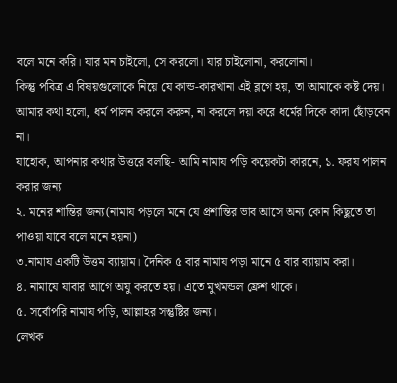বলে মনে করি। যার মন চাইলো, সে করলো। যার চাইলোনা, করলোনা।
কিন্তু পবিত্র এ বিষয়গুলোকে নিয়ে যে কান্ড-কারখানা এই ব্লগে হয়, তা আমাকে কষ্ট দেয়। আমার কথা হলো, ধর্ম পালন করলে করুন, না করলে দয়া করে ধর্মের দিকে কাদা ছোঁড়বেন না।
যাহোক, আপনার কথার উত্তরে বলছি- আমি নামায পড়ি কয়েকটা কারনে, ১. ফরয পালন করার জন্য
২. মনের শান্তির জন্য(নামায পড়লে মনে যে প্রশান্তির ভাব আসে অন্য কোন কিছুতে তা পাওয়া যাবে বলে মনে হয়না)
৩.নামায একটি উত্তম ব্যায়াম। দৈনিক ৫ বার নামায পড়া মানে ৫ বার ব্যায়াম করা।
৪. নামাযে যাবার আগে অযু করতে হয়। এতে মুখমন্ডল ফ্রেশ থাকে।
৫. সর্বোপরি নামায পড়ি, আল্লাহর সন্তুষ্টির জন্য।
লেখক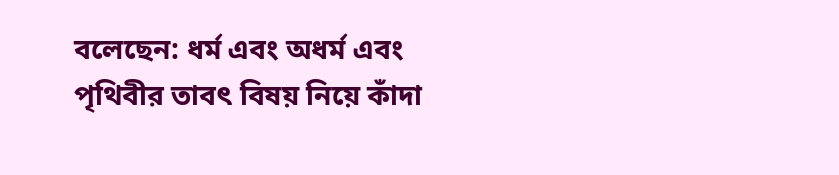বলেছেন: ধর্ম এবং অধর্ম এবং পৃথিবীর তাবৎ বিষয় নিয়ে কাঁদা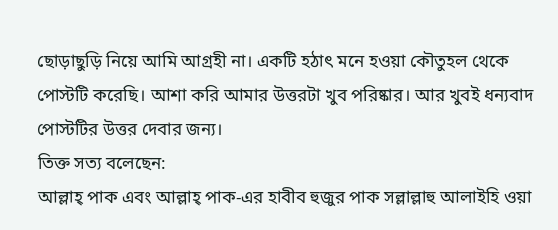ছোড়াছুড়ি নিয়ে আমি আগ্রহী না। একটি হঠাৎ মনে হওয়া কৌতুহল থেকে পোস্টটি করেছি। আশা করি আমার উত্তরটা খুব পরিষ্কার। আর খুবই ধন্যবাদ পোস্টটির উত্তর দেবার জন্য।
তিক্ত সত্য বলেছেন:
আল্লাহ্ পাক এবং আল্লাহ্ পাক-এর হাবীব হুজুর পাক সল্লাল্লাহু আলাইহি ওয়া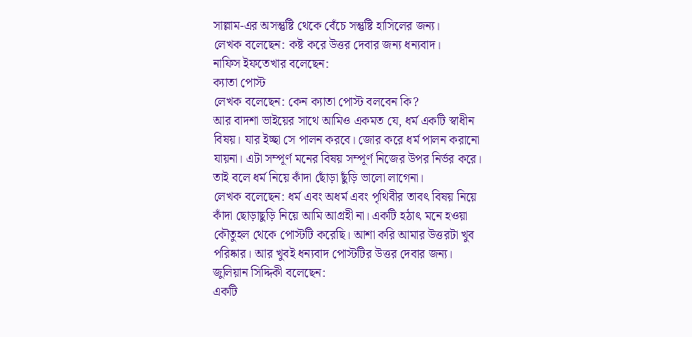সাল্লাম-এর অসন্তুষ্টি থেকে বেঁচে সন্তুষ্টি হাসিলের জন্য।
লেখক বলেছেন: কষ্ট করে উত্তর দেবার জন্য ধন্যবাদ।
নাফিস ইফতেখার বলেছেন:
ক্যাতা পোস্ট
লেখক বলেছেন: কেন ক্যাতা পোস্ট বলবেন কি?
আর বাদশা ভাইয়ের সাথে আমিও একমত যে, ধর্ম একটি স্বাধীন বিষয়। যার ইচ্ছা সে পালন করবে। জোর করে ধর্ম পালন করানো যায়না। এটা সম্পূর্ণ মনের বিষয় সম্পূর্ণ নিজের উপর নির্ভর করে।
তাই বলে ধর্ম নিয়ে কাঁদা ছোঁড়া ছুঁড়ি ভালো লাগেনা।
লেখক বলেছেন: ধর্ম এবং অধর্ম এবং পৃথিবীর তাবৎ বিষয় নিয়ে কাঁদা ছোড়াছুড়ি নিয়ে আমি আগ্রহী না। একটি হঠাৎ মনে হওয়া কৌতুহল থেকে পোস্টটি করেছি। আশা করি আমার উত্তরটা খুব পরিষ্কার। আর খুবই ধন্যবাদ পোস্টটির উত্তর দেবার জন্য।
জুলিয়ান সিদ্দিকী বলেছেন:
একটি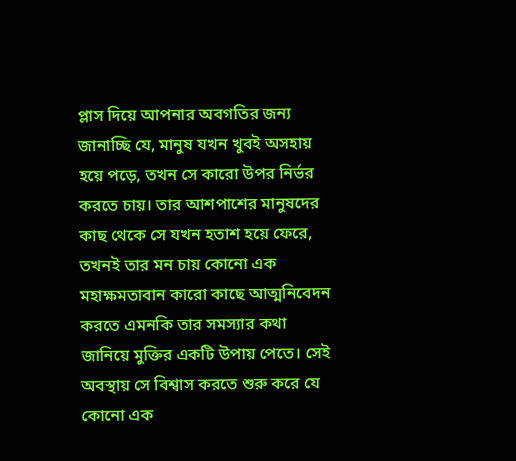প্লাস দিয়ে আপনার অবগতির জন্য জানাচ্ছি যে, মানুষ যখন খুবই অসহায় হয়ে পড়ে, তখন সে কারো উপর নির্ভর করতে চায়। তার আশপাশের মানুষদের কাছ থেকে সে যখন হতাশ হয়ে ফেরে, তখনই তার মন চায় কোনো এক মহাক্ষমতাবান কারো কাছে আত্মনিবেদন করতে এমনকি তার সমস্যার কথা জানিয়ে মুক্তির একটি উপায় পেতে। সেই অবস্থায় সে বিশ্বাস করতে শুরু করে যে কোনো এক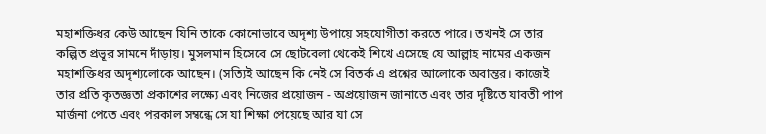মহাশক্তিধর কেউ আছেন যিনি তাকে কোনোভাবে অদৃশ্য উপায়ে সহযোগীতা করতে পারে। তখনই সে তার কল্পিত প্রভূর সামনে দাঁড়ায়। মুসলমান হিসেবে সে ছোটবেলা থেকেই শিখে এসেছে যে আল্লাহ নামের একজন মহাশক্তিধর অদৃশ্যলোকে আছেন। (সত্যিই আছেন কি নেই সে বিতর্ক এ প্রশ্নের আলোকে অবান্তর। কাজেই তার প্রতি কৃতজ্ঞতা প্রকাশের লক্ষ্যে এবং নিজের প্রয়োজন - অপ্রয়োজন জানাতে এবং তার দৃষ্টিতে যাবতী পাপ মার্জনা পেতে এবং পরকাল সম্বন্ধে সে যা শিক্ষা পেয়েছে আর যা সে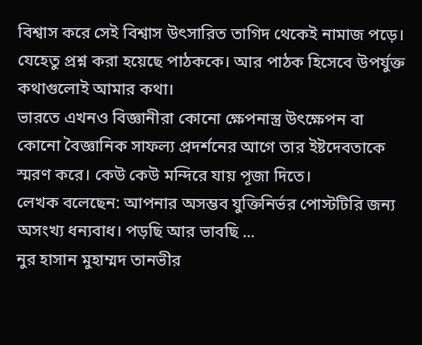বিশ্বাস করে সেই বিশ্বাস উৎসারিত তাগিদ থেকেই নামাজ পড়ে।
যেহেতু প্রশ্ন করা হয়েছে পাঠককে। আর পাঠক হিসেবে উপর্যুক্ত কথাগুলোই আমার কথা।
ভারতে এখনও বিজ্ঞানীরা কোনো ক্ষেপনাস্ত্র উৎক্ষেপন বা কোনো বৈজ্ঞানিক সাফল্য প্রদর্শনের আগে তার ইষ্টদেবতাকে স্মরণ করে। কেউ কেউ মন্দিরে যায় পূজা দিতে।
লেখক বলেছেন: আপনার অসম্ভব যুক্তিনির্ভর পোস্টটিরি জন্য অসংখ্য ধন্যবাধ। পড়ছি আর ভাবছি ...
নুর হাসান মুহাম্মদ তানভীর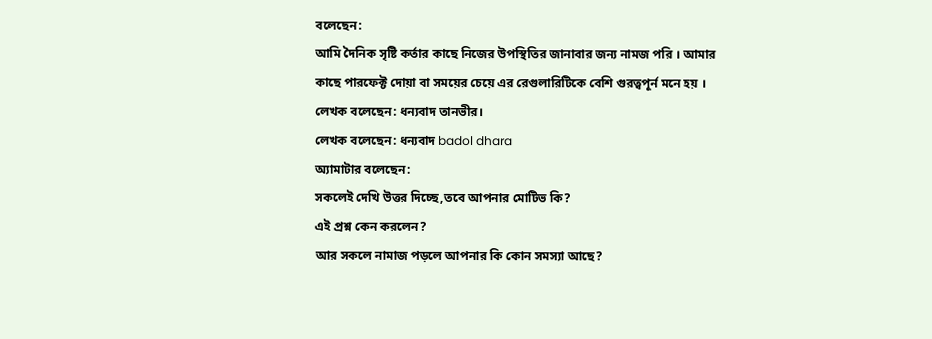বলেছেন:
আমি দৈনিক সৃষ্টি কর্তার কাছে নিজের উপস্থিতির জানাবার জন্য নামজ পরি । আমার কাছে পারফেক্ট দোয়া বা সময়ের চেয়ে এর রেগুলারিটিকে বেশি গুরত্বপূর্ন মনে হয় ।
লেখক বলেছেন: ধন্যবাদ তানভীর।
লেখক বলেছেন: ধন্যবাদ badol dhara
অ্যামাটার বলেছেন:
সকলেই দেখি উত্তর দিচ্ছে,তবে আপনার মোটিভ কি?
এই প্রশ্ন কেন করলেন?
আর সকলে নামাজ পড়লে আপনার কি কোন সমস্যা আছে?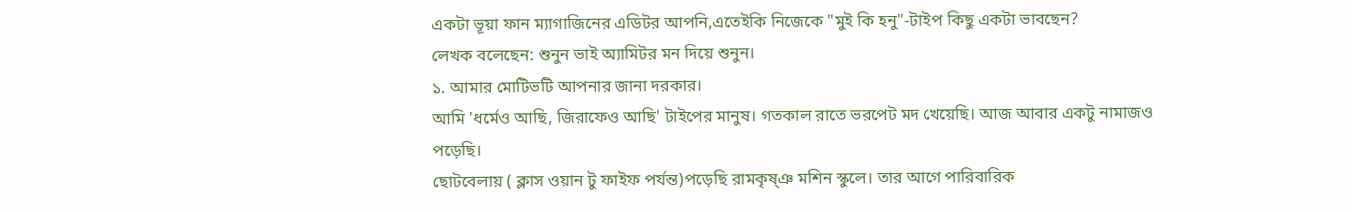একটা ভূয়া ফান ম্যাগাজিনের এডিটর আপনি,এতেইকি নিজেকে "মুই কি হনু"-টাইপ কিছু একটা ভাবছেন?
লেখক বলেছেন: শুনুন ভাই অ্যামিটর মন দিয়ে শুনুন।
১. আমার মোটিভটি আপনার জানা দরকার।
আমি 'ধর্মেও আছি, জিরাফেও আছি' টাইপের মানুষ। গতকাল রাতে ভরপেট মদ খেয়েছি। আজ আবার একটু নামাজও পড়েছি।
ছোটবেলায় ( ক্লাস ওয়ান টু ফাইফ পর্যন্ত)পড়েছি রামকৃষ্ঞ মশিন স্কুলে। তার আগে পারিবারিক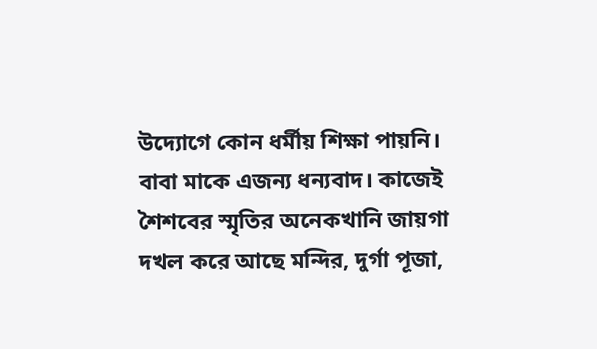উদ্যোগে কোন ধর্মীয় শিক্ষা পায়নি। বাবা মাকে এজন্য ধন্যবাদ। কাজেই শৈশবের স্মৃতির অনেকখানি জায়গা দখল করে আছে মন্দির, দুর্গা পূজা,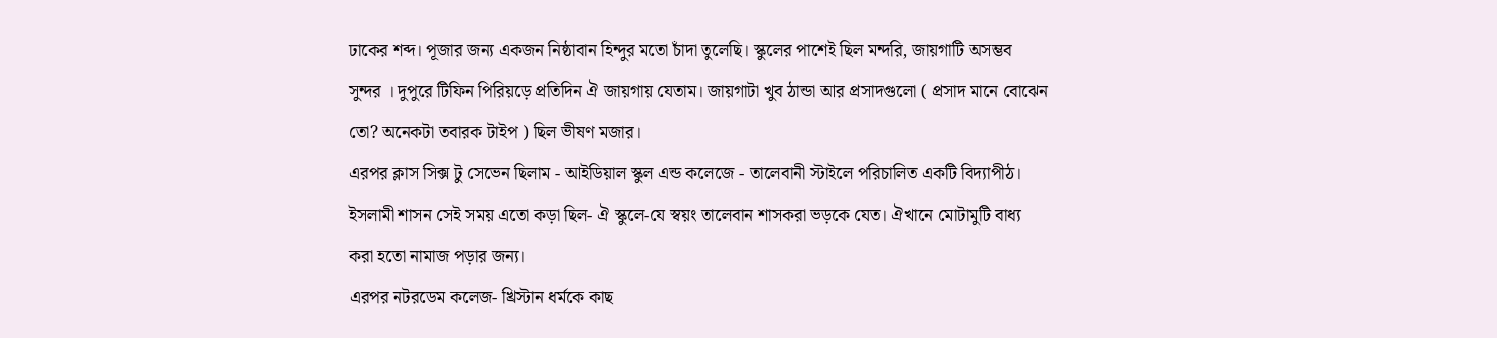ঢাকের শব্দ। পূজার জন্য একজন নিষ্ঠাবান হিন্দুর মতো চাঁদা তুলেছি। স্কুলের পাশেই ছিল মন্দরি, জায়গাটি অসম্ভব সুন্দর । দুপুরে টিফিন পিরিয়ড়ে প্রতিদিন ঐ জায়গায় যেতাম। জায়গাটা খুব ঠান্ডা আর প্রসাদগুলো ( প্রসাদ মানে বোঝেন তো? অনেকটা তবারক টাইপ ) ছিল ভীষণ মজার।
এরপর ক্লাস সিক্স টু সেভেন ছিলাম - আইডিয়াল স্কুল এন্ড কলেজে - তালেবানী স্টাইলে পরিচালিত একটি বিদ্যাপীঠ। ইসলামী শাসন সেই সময় এতো কড়া ছিল- ঐ স্কুলে-যে স্বয়ং তালেবান শাসকরা ভড়কে যেত। ঐখানে মোটামুটি বাধ্য করা হতো নামাজ পড়ার জন্য।
এরপর নটরডেম কলেজ- খ্রিস্টান ধর্মকে কাছ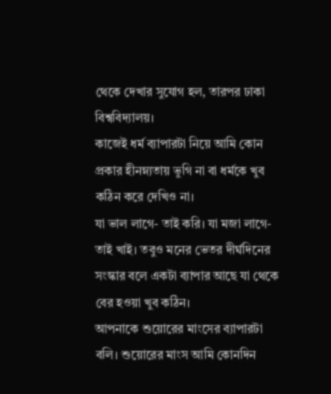থেকে দেখার সুযোগ হল, তারপর ঢাকা বিশ্ববিদ্যালয়।
কাজেই ধর্ম ব্যাপারটা নিয়ে আমি কোন প্রকার হীনম্ন্যতায় ভুগি না বা ধর্মকে খুব কঠিন করে দেখিও না।
যা ভাল লাগে- তাই করি। যা মজা লাগে- তাই খাই। তবুও মনের ভেতর দীর্ঘদিনের সংস্কার বলে একটা ব্যাপার আছে যা থেকে বের হওয়া খুব কঠিন।
আপনাকে শুয়োরের মাংসের ব্যাপারটা বলি। শুয়োরের মাংস আমি কোনদিন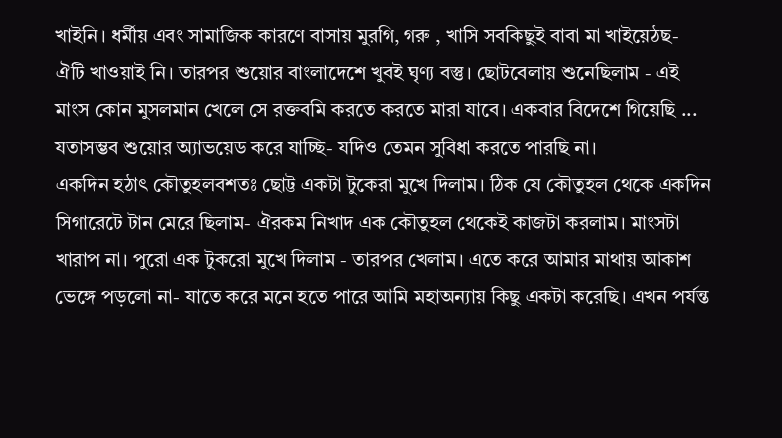খাইনি। ধর্মীয় এবং সামাজিক কারণে বাসায় মুরগি, গরু , খাসি সবকিছুই বাবা মা খাইয়েঠছ- ঐটি খাওয়াই নি। তারপর শুয়োর বাংলাদেশে খুবই ঘৃণ্য বস্তু। ছোটবেলায় শুনেছিলাম - এই মাংস কোন মুসলমান খেলে সে রক্তবমি করতে করতে মারা যাবে। একবার বিদেশে গিয়েছি ... যতাসম্ভব শুয়োর অ্যাভয়েড করে যাচ্ছি- যদিও তেমন সুবিধা করতে পারছি না।
একদিন হঠাৎ কৌতুহলবশতঃ ছোট্ট একটা টুকেরা মুখে দিলাম। ঠিক যে কৌতুহল থেকে একদিন সিগারেটে টান মেরে ছিলাম- ঐরকম নিখাদ এক কৌতুহল থেকেই কাজটা করলাম। মাংসটা খারাপ না। পুরো এক টুকরো মুখে দিলাম - তারপর খেলাম। এতে করে আমার মাথায় আকাশ ভেঙ্গে পড়লো না- যাতে করে মনে হতে পারে আমি মহাঅন্যায় কিছু একটা করেছি। এখন পর্যন্ত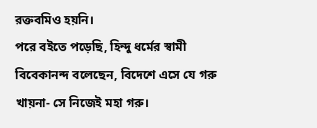রক্তবমিও হয়নি।
পরে বইতে পড়েছি, হিন্দু ধর্মের স্বামী বিবেকানন্দ বলেছেন, বিদেশে এসে যে গরু খায়না- সে নিজেই মহা গরু।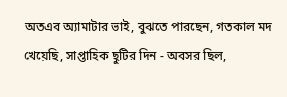অতএব অ্যামাটার ভাই, বুঝতে পারছেন, গতকাল মদ খেয়েছি, সাপ্তাহিক ছুটির দিন - অবসর ছিল,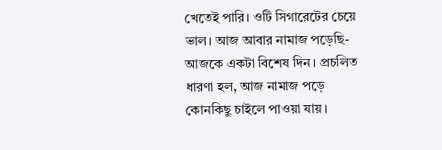খেতেই পারি। ওটি সিগারেটের চেয়ে ভাল। আজ আবার নামাজ পড়েছি- আজকে একটা বিশেষ দিন। প্রচলিত ধারণা হল, আজ নামাজ পড়ে কোনকিছু চাইলে পাওয়া যায়।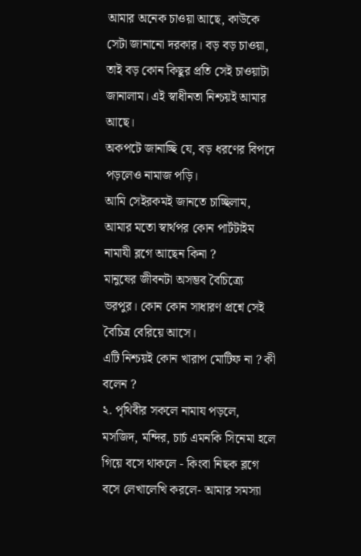আমার অনেক চাওয়া আছে, কাউকে সেটা জানানো দরকার। বড় বড় চাওয়া, তাই বড় কোন কিছুর প্রতি সেই চাওয়াটা জানালাম। এই স্বাধীনতা নিশ্চয়ই আমার আছে।
অকপটে জানাচ্ছি যে, বড় ধরণের বিপদে পড়লেও নামাজ পড়ি।
আমি সেইরকমই জানতে চাচ্ছিলাম, আমার মতো স্বার্থপর কোন পার্টটাইম নামাযী ব্লগে আছেন কিনা ?
মানুষের জীবনটা অসম্ভব বৈচিত্র্যে ভরপুর। কোন কোন সাধারণ প্রশ্নে সেই বৈচিত্র বেরিয়ে আসে।
এটি নিশ্চয়ই কোন খারাপ মোটিফ না ? কী বলেন ?
২. পৃথিবীর সকলে নামায পড়লে, মসজিদ, মন্দির, চার্চ এমনকি সিনেমা হলে গিয়ে বসে থাকলে - কিংবা নিছক ব্লগে বসে লেখালেখি করলে- আমার সমস্যা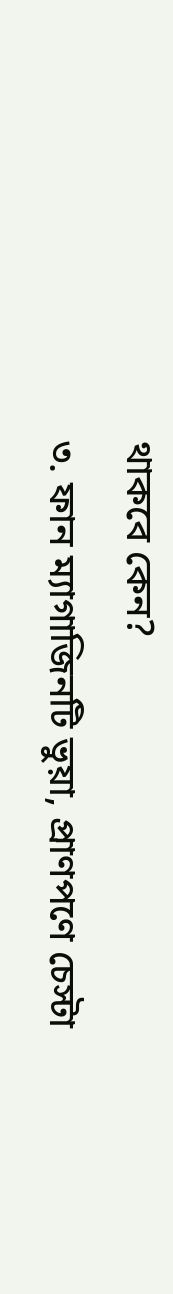থাকবে কেন?
৩. ফান ম্যাগাজিনটি ভুয়া, প্রাণপণে চেস্টা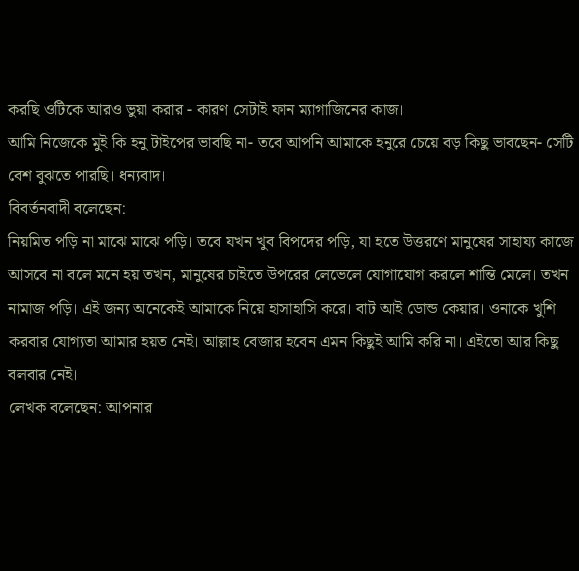করছি ওটিকে আরও ভুয়া করার - কারণ সেটাই ফান ম্যাগাজিনের কাজ।
আমি নিজেকে মুই কি হনু টাইপের ভাবছি না- তবে আপনি আমাকে হনুরে চেয়ে বড় কিছু ভাবছেন- সেটি বেশ বুঝতে পারছি। ধন্যবাদ।
বিবর্তনবাদী বলেছেন:
নিয়মিত পড়ি না মাঝে মাঝে পড়ি। তবে যখন খুব বিপদের পড়ি, যা হতে উত্তরণে মানুষের সাহায্য কাজে আসবে না বলে মনে হয় তখন, মানুষের চাইতে উপরের লেভেলে যোগাযোগ করলে শান্তি মেলে। তখন নামাজ পড়ি। এই জন্য অনেকেই আমাকে নিয়ে হাসাহাসি করে। বাট আই ডোন্ড কেয়ার। ওনাকে খুশি করবার যোগ্যতা আমার হয়ত নেই। আল্লাহ বেজার হবেন এমন কিছুই আমি করি না। এইতো আর কিছু বলবার নেই।
লেখক বলেছেন: আপনার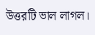উত্তরটি ভাল লাগল।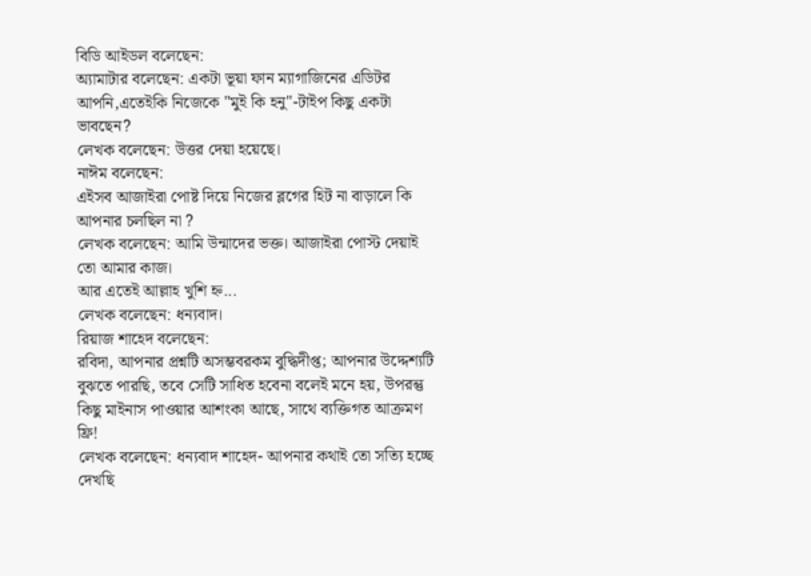বিডি আইডল বলেছেন:
অ্যামাটার বলেছেন: একটা ভূয়া ফান ম্যাগাজিনের এডিটর আপনি,এতেইকি নিজেকে "মুই কি হনু"-টাইপ কিছু একটা ভাবছেন?
লেখক বলেছেন: উত্তর দেয়া হয়েছে।
নাঈম বলেছেন:
এইসব আজাইরা পোষ্ট দিয়ে নিজের ব্লগের হিট না বাড়ালে কি আপনার চলছিল না ?
লেখক বলেছেন: আমি উন্মাদের ভক্ত। আজাইরা পোস্ট দেয়াই তো আমার কাজ।
আর এতেই আল্লাহ খুশি হ্ন...
লেখক বলেছেন: ধন্যবাদ।
রিয়াজ শাহেদ বলেছেন:
রবিদা, আপনার প্রশ্নটি অসম্ভবরকম বুদ্ধিদীপ্ত; আপনার উদ্দেশ্যটি বুঝতে পারছি, তবে সেটি সাধিত হবেনা বলেই মনে হয়, উপরন্তু কিছু মাইনাস পাওয়ার আশংকা আছে, সাথে ব্যক্তিগত আক্রমণ ফ্রি!
লেখক বলেছেন: ধন্যবাদ শাহেদ- আপনার কথাই তো সত্যি হচ্ছে দেখছি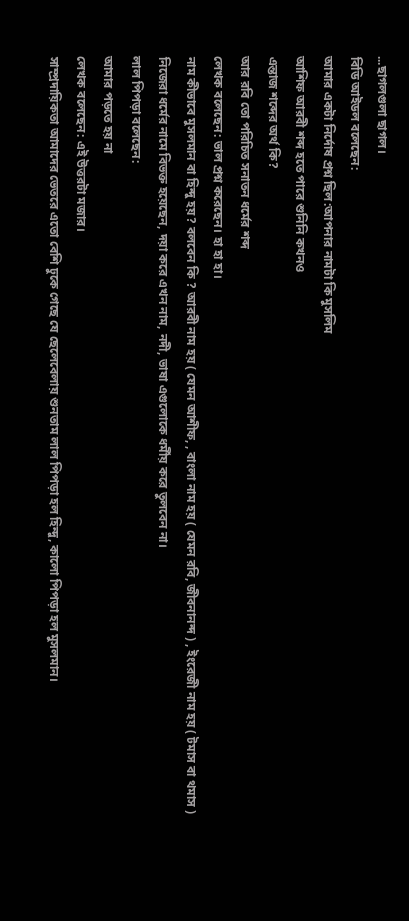...ছাগলগুলা ছাগল।
বিডি আইডল বলেছেন:
আমার একটা নির্দোষ প্রশ্ন ছিল:আপনার নামটা কি মুসলিম
আশিফ আরবী শব্দ হতে পারে শুনিনি কখনও
এন্তাজ শব্দের অর্থ কি?
আর রবি তো পরিচিত সনাতন ধর্মের শব্দ
লেখক বলেছেন: ভাল প্রশ্ন করেছেন। হা হা হা।
নাম কীভাবে মুসলমান বা হিন্দু হয়? বলবেন কি ? আরবী নাম হয় ( যেমন আশীফ, , বাংলা নাম হয় ( যেমন রবি, জীবনানন্দ ) , ইংরেজী নাম হয় ( টমাস বা থমাস )
নিজেরা ধর্মের নামে বিভক্ত হয়েছেন, দয়া করে এখন নাম, নদী, ভাষা এগুলোকে ধর্মীয় করে তুলবেন না।
লাল পিপড়া বলেছেন:
আমার পড়তে হয় না
লেখক বলেছেন: এই উত্তরটা মজার।
সাম্প্রদায়িকতা আমাদের ভেতরে এতো বেশি ঢুকে গেছে যে ছেলেবেলায় শুনতাম লাল পিপড়া হল হিন্দু, কালো পিপড়া হল মুসলমান।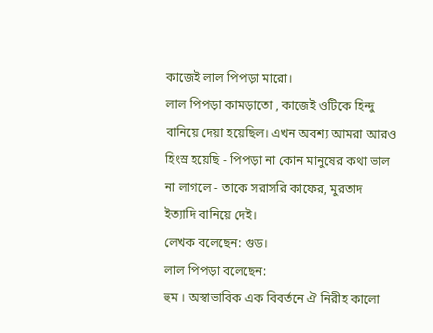কাজেই লাল পিপড়া মারো।
লাল পিপড়া কামড়াতো , কাজেই ওটিকে হিন্দু বানিয়ে দেয়া হয়েছিল। এখন অবশ্য আমরা আরও হিংস্র হয়েছি - পিপড়া না কোন মানুষের কথা ভাল না লাগলে - তাকে সরাসরি কাফের, মুরতাদ ইত্যাদি বানিয়ে দেই।
লেখক বলেছেন: গুড।
লাল পিপড়া বলেছেন:
হুম । অস্বাভাবিক এক বিবর্তনে ঐ নিরীহ কালো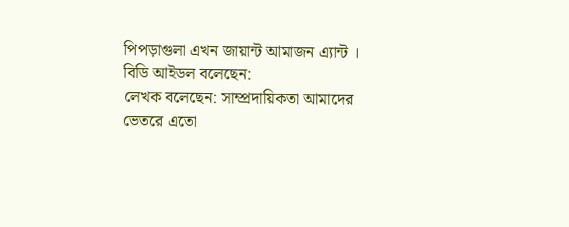পিপড়াগুলা এখন জায়ান্ট আমাজন এ্যান্ট ।
বিডি আইডল বলেছেন:
লেখক বলেছেন: সাম্প্রদায়িকতা আমাদের ভেতরে এতো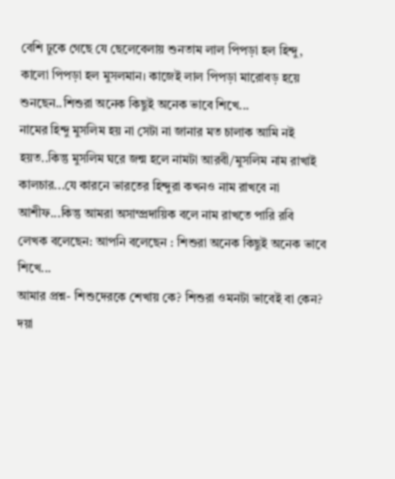বেশি ঢুকে গেছে যে ছেলেবেলায় শুনতাম লাল পিপড়া হল হিন্দু, কালো পিপড়া হল মুসলমান। কাজেই লাল পিপড়া মারোবড় হয়ে শুনছেন..শিশুরা অনেক কিছুই অনেক ভাবে শিখে...
নামের হিন্দু মুসলিম হয় না সেটা না জানার মত চালাক আমি নই হয়ত..কিন্তু মুসলিম ঘরে জন্ম হলে নামটা আরবী/মুসলিম নাম রাখাই কালচার...যে কারনে ভারতের হিন্দুরা কখনও নাম রাখবে না আশীফ...কিন্তু আমরা অসাম্প্রদায়িক বলে নাম রাখতে পারি রবি
লেখক বলেছেন: আপনি বলেছেন : শিশুরা অনেক কিছুই অনেক ভাবে শিখে...
আমার প্রশ্ন- শিশুদেরকে শেখায় কে? শিশুরা ওমনটা ভাবেই বা কেন?
দয়া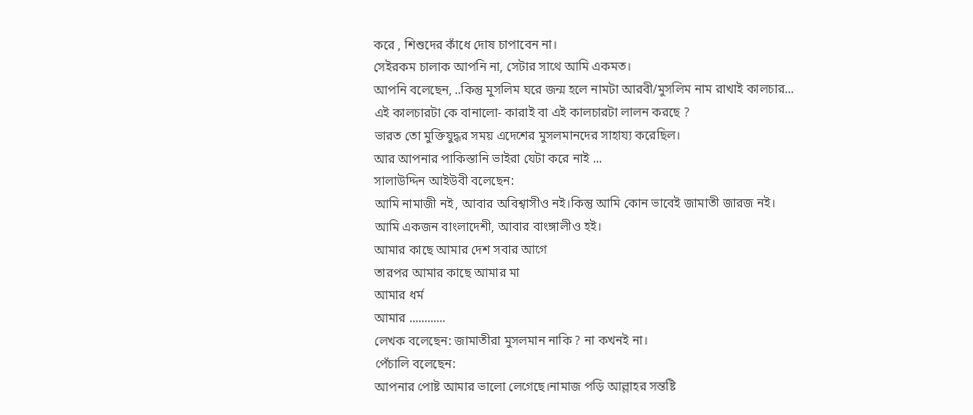করে , শিশুদের কাঁধে দোষ চাপাবেন না।
সেইরকম চালাক আপনি না, সেটার সাথে আমি একমত।
আপনি বলেছেন, ..কিন্তু মুসলিম ঘরে জন্ম হলে নামটা আরবী/মুসলিম নাম রাখাই কালচার...
এই কালচারটা কে বানালো- কারাই বা এই কালচারটা লালন করছে ?
ভারত তো মুক্তিযুদ্ধর সময় এদেশের মুসলমানদের সাহায্য করেছিল।
আর আপনার পাকিস্তানি ভাইরা যেটা করে নাই ...
সালাউদ্দিন আইউবী বলেছেন:
আমি নামাজী নই, আবার অবিশ্বাসীও নই।কিন্তু আমি কোন ভাবেই জামাতী জারজ নই।
আমি একজন বাংলাদেশী, আবার বাংঙ্গালীও হই।
আমার কাছে আমার দেশ সবার আগে
তারপর আমার কাছে আমার মা
আমার ধর্ম
আমার ............
লেখক বলেছেন: জামাতীরা মুসলমান নাকি ? না কখনই না।
পেঁচালি বলেছেন:
আপনার পোষ্ট আমার ভালো লেগেছে।নামাজ পড়ি আল্লাহর সন্তষ্টি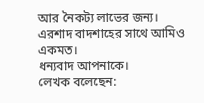আর নৈকট্য লাভের জন্য।
এরশাদ বাদশাহের সাথে আমিও একমত।
ধন্যবাদ আপনাকে।
লেখক বলেছেন: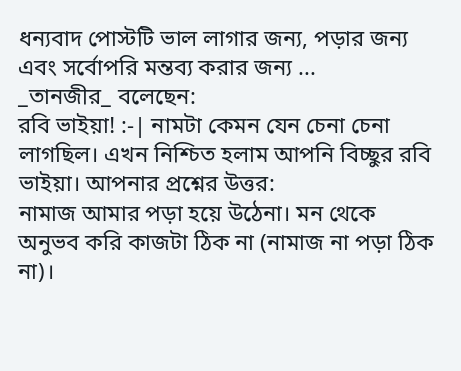ধন্যবাদ পোস্টটি ভাল লাগার জন্য, পড়ার জন্য এবং সর্বোপরি মন্তব্য করার জন্য ...
_তানজীর_ বলেছেন:
রবি ভাইয়া! :-| নামটা কেমন যেন চেনা চেনা লাগছিল। এখন নিশ্চিত হলাম আপনি বিচ্ছুর রবি ভাইয়া। আপনার প্রশ্নের উত্তর:
নামাজ আমার পড়া হয়ে উঠেনা। মন থেকে অনুভব করি কাজটা ঠিক না (নামাজ না পড়া ঠিক না)।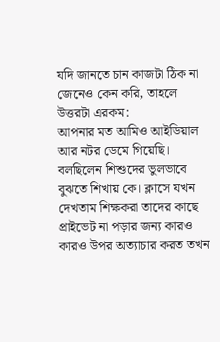যদি জানতে চান কাজটা ঠিক না জেনেও কেন করি, তাহলে উত্তরটা এরকম:
আপনার মত আমিও আইডিয়াল আর নটর ডেমে গিয়েছি। বলছিলেন শিশুদের ভুলভাবে বুঝতে শিখায় কে। ক্লাসে যখন দেখতাম শিক্ষকরা তাদের কাছে প্রাইভেট না পড়ার জন্য কারও কারও উপর অত্যাচার করত তখন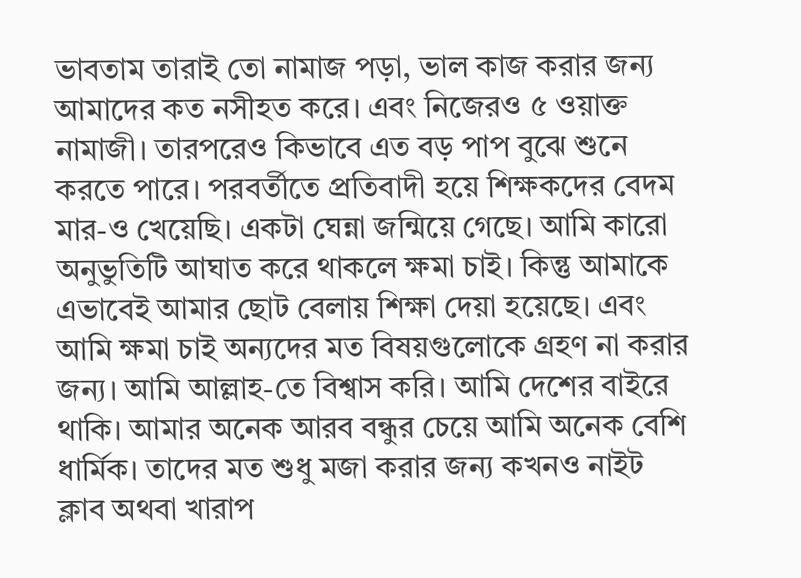ভাবতাম তারাই তো নামাজ পড়া, ভাল কাজ করার জন্য আমাদের কত নসীহত করে। এবং নিজেরও ৫ ওয়াক্ত নামাজী। তারপরেও কিভাবে এত বড় পাপ বুঝে শুনে করতে পারে। পরবর্তীতে প্রতিবাদী হয়ে শিক্ষকদের বেদম মার-ও খেয়েছি। একটা ঘেন্না জন্মিয়ে গেছে। আমি কারো অনুভুতিটি আঘাত করে থাকলে ক্ষমা চাই। কিন্তু আমাকে এভাবেই আমার ছোট বেলায় শিক্ষা দেয়া হয়েছে। এবং আমি ক্ষমা চাই অন্যদের মত বিষয়গুলোকে গ্রহণ না করার জন্য। আমি আল্লাহ-তে বিশ্বাস করি। আমি দেশের বাইরে থাকি। আমার অনেক আরব বন্ধুর চেয়ে আমি অনেক বেশি ধার্মিক। তাদের মত শুধু মজা করার জন্য কখনও নাইট ক্লাব অথবা খারাপ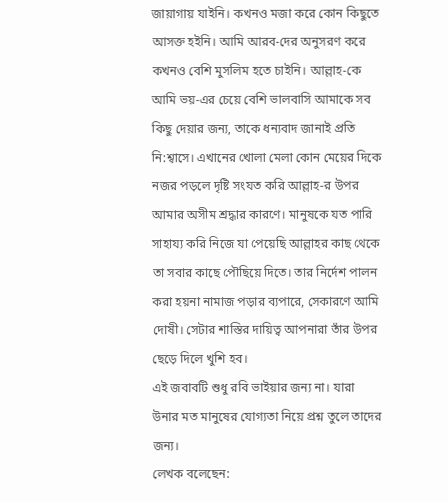জায়াগায় যাইনি। কখনও মজা করে কোন কিছুতে আসক্ত হইনি। আমি আরব-দের অনুসরণ করে কখনও বেশি মুসলিম হতে চাইনি। আল্লাহ-কে আমি ভয়-এর চেয়ে বেশি ভালবাসি আমাকে সব কিছু দেয়ার জন্য, তাকে ধন্যবাদ জানাই প্রতি নি:শ্বাসে। এখানের খোলা মেলা কোন মেয়ের দিকে নজর পড়লে দৃষ্টি সংযত করি আল্লাহ-র উপর আমার অসীম শ্রদ্ধার কারণে। মানুষকে যত পারি সাহায্য করি নিজে যা পেয়েছি আল্লাহর কাছ থেকে তা সবার কাছে পৌছিয়ে দিতে। তার নির্দেশ পালন করা হয়না নামাজ পড়ার ব্যপারে, সেকারণে আমি দোষী। সেটার শাস্তির দায়িত্ব আপনারা তাঁর উপর ছেড়ে দিলে খুশি হব।
এই জবাবটি শুধু রবি ভাইয়ার জন্য না। যারা উনার মত মানুষের যোগ্যতা নিয়ে প্রশ্ন তুলে তাদের জন্য।
লেখক বলেছেন: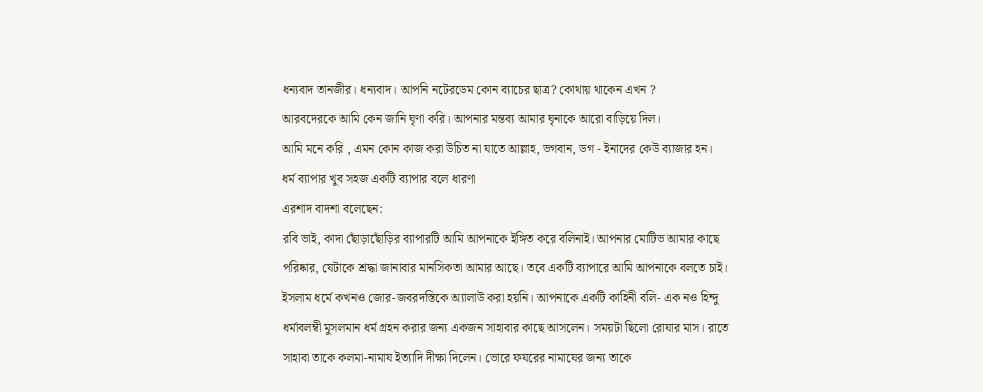ধন্যবাদ তানজীর। ধন্যবাদ। আপনি নটেরডেম কোন ব্যাচের ছাত্র? কোথায় থাকেন এখন ?
আরবদেরকে আমি কেন জানি ঘৃণা করি। আপনার মন্তব্য আমার ঘৃনাকে আরো বাড়িয়ে দিল।
আমি মনে করি , এমন কোন কাজ করা উচিত না যাতে আল্লাহ, ভগবান, ডগ - ইনাদের কেউ ব্যাজার হন।
ধর্ম ব্যাপার খুব সহজ একটি ব্যাপার বলে ধারণা
এরশাদ বাদশা বলেছেন:
রবি ভাই, কাদা ছোঁড়াছোঁড়ির ব্যাপারটি আমি আপনাকে ইঙ্গিত করে বলিনাই। আপনার মোটিভ আমার কাছে পরিষ্কার, যেটাকে শ্রদ্ধা জানাবার মানসিকতা আমার আছে। তবে একটি ব্যাপারে আমি আপনাকে বলতে চাই। ইসলাম ধর্মে কখনও জোর-জবরদস্তিকে অ্যালাউ করা হয়নি। আপনাকে একটি কাহিনী বলি- এক নও হিন্দু ধর্মাবলম্বী মুসলমান ধর্ম গ্রহন করার জন্য একজন সাহাবার কাছে আসলেন। সময়টা ছিলো রোযার মাস। রাতে সাহাবা তাকে কলমা-নামায ইত্যাদি দীক্ষা দিলেন। ভোরে ফযরের নামাযের জন্য তাকে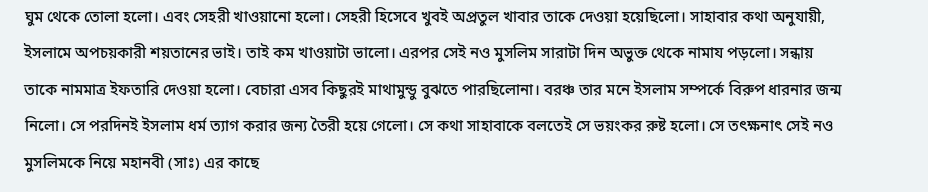ঘুম থেকে তোলা হলো। এবং সেহরী খাওয়ানো হলো। সেহরী হিসেবে খুবই অপ্রতুল খাবার তাকে দেওয়া হয়েছিলো। সাহাবার কথা অনুযায়ী, ইসলামে অপচয়কারী শয়তানের ভাই। তাই কম খাওয়াটা ভালো। এরপর সেই নও মুসলিম সারাটা দিন অভুক্ত থেকে নামায পড়লো। সন্ধায় তাকে নামমাত্র ইফতারি দেওয়া হলো। বেচারা এসব কিছুরই মাথামুন্ডু বুঝতে পারছিলোনা। বরঞ্চ তার মনে ইসলাম সম্পর্কে বিরুপ ধারনার জন্ম নিলো। সে পরদিনই ইসলাম ধর্ম ত্যাগ করার জন্য তৈরী হয়ে গেলো। সে কথা সাহাবাকে বলতেই সে ভয়ংকর রুষ্ট হলো। সে তৎক্ষনাৎ সেই নও মুসলিমকে নিয়ে মহানবী (সাঃ) এর কাছে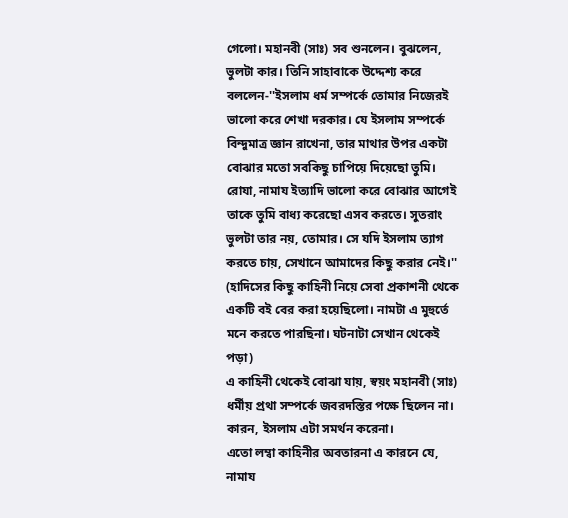গেলো। মহানবী (সাঃ) সব শুনলেন। বুঝলেন, ভুলটা কার। তিনি সাহাবাকে উদ্দেশ্য করে বললেন-''ইসলাম ধর্ম সম্পর্কে তোমার নিজেরই ভালো করে শেখা দরকার। যে ইসলাম সম্পর্কে বিন্দুমাত্র জ্ঞান রাখেনা, তার মাথার উপর একটা বোঝার মতো সবকিছু চাপিয়ে দিয়েছো তুমি। রোযা, নামায ইত্যাদি ভালো করে বোঝার আগেই তাকে তুমি বাধ্য করেছো এসব করতে। সুতরাং ভুলটা তার নয়, তোমার। সে যদি ইসলাম ত্যাগ করতে চায়, সেখানে আমাদের কিছু করার নেই।''
(হাদিসের কিছু কাহিনী নিয়ে সেবা প্রকাশনী থেকে একটি বই বের করা হয়েছিলো। নামটা এ মুহুর্তে মনে করতে পারছিনা। ঘটনাটা সেখান থেকেই পড়া)
এ কাহিনী থেকেই বোঝা যায়, স্বয়ং মহানবী (সাঃ) ধর্মীয় প্রথা সম্পর্কে জবরদস্তির পক্ষে ছিলেন না। কারন, ইসলাম এটা সমর্থন করেনা।
এতো লম্বা কাহিনীর অবতারনা এ কারনে যে, নামায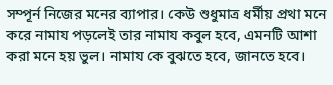সম্পূর্ন নিজের মনের ব্যাপার। কেউ শুধুমাত্র ধর্মীয় প্রথা মনে করে নামায পড়লেই তার নামায কবুল হবে, এমনটি আশা করা মনে হয় ভুল। নামায কে বুঝতে হবে, জানতে হবে।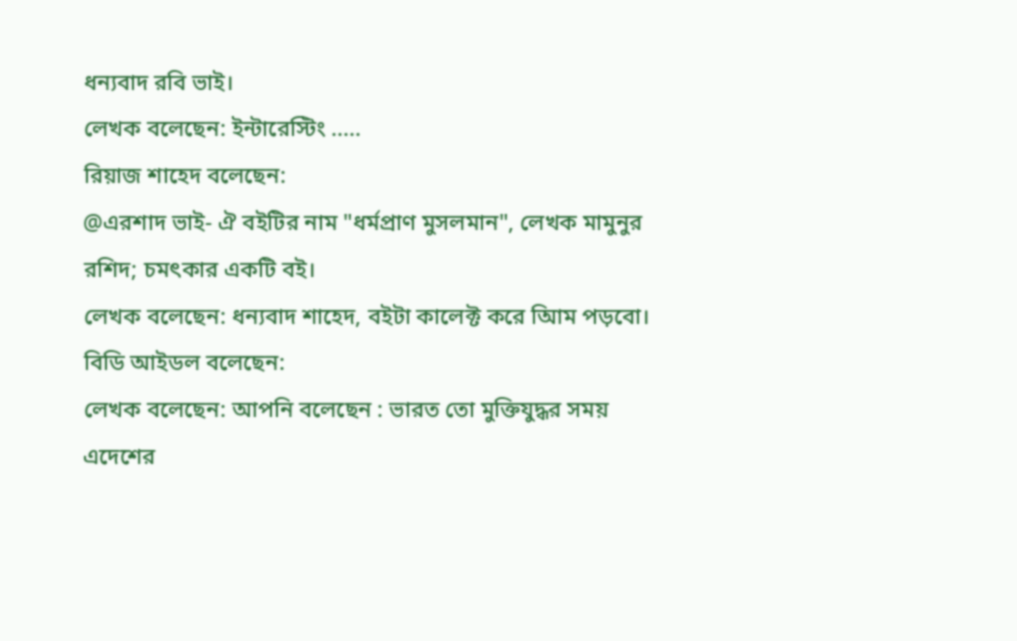ধন্যবাদ রবি ভাই।
লেখক বলেছেন: ইন্টারেস্টিং .....
রিয়াজ শাহেদ বলেছেন:
@এরশাদ ভাই- ঐ বইটির নাম "ধর্মপ্রাণ মুসলমান", লেখক মামুনুর রশিদ; চমৎকার একটি বই।
লেখক বলেছেন: ধন্যবাদ শাহেদ, বইটা কালেক্ট করে আিম পড়বো।
বিডি আইডল বলেছেন:
লেখক বলেছেন: আপনি বলেছেন : ভারত তো মুক্তিযুদ্ধর সময় এদেশের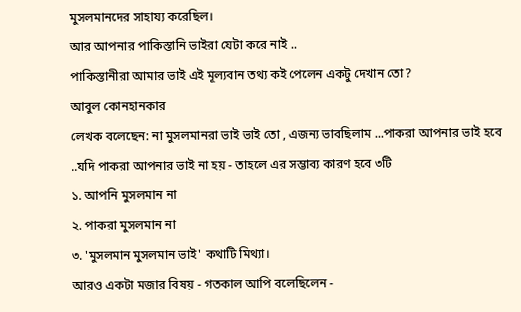মুসলমানদের সাহায্য করেছিল।
আর আপনার পাকিস্তানি ভাইরা যেটা করে নাই ..
পাকিস্তানীরা আমার ভাই এই মূল্যবান তথ্য কই পেলেন একটু দেখান তো?
আবুল কোনহানকার
লেখক বলেছেন: না মুসলমানরা ভাই ভাই তো , এজন্য ভাবছিলাম ...পাকরা আপনার ভাই হবে ..যদি পাকরা আপনার ভাই না হয় - তাহলে এর সম্ভাব্য কারণ হবে ৩টি
১. আপনি মুসলমান না
২. পাকরা মুসলমান না
৩. 'মুসলমান মুসলমান ভাই' কথাটি মিথ্যা।
আরও একটা মজার বিষয় - গতকাল আপি বলেছিলেন -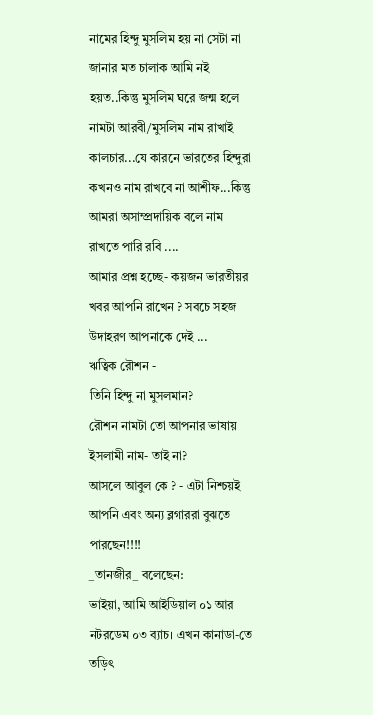নামের হিন্দু মুসলিম হয় না সেটা না জানার মত চালাক আমি নই হয়ত..কিন্তু মুসলিম ঘরে জন্ম হলে নামটা আরবী/মুসলিম নাম রাখাই কালচার...যে কারনে ভারতের হিন্দুরা কখনও নাম রাখবে না আশীফ...কিন্তু আমরা অসাম্প্রদায়িক বলে নাম রাখতে পারি রবি ....
আমার প্রশ্ন হচ্ছে- কয়জন ভারতীয়র খবর আপনি রাখেন ? সবচে সহজ উদাহরণ আপনাকে দেই ...
ঋত্বিক রৌশন -
তিনি হিন্দু না মুসলমান?
রৌশন নামটা তো আপনার ভাষায় ইসলামী নাম- তাই না?
আসলে আবুল কে ? - এটা নিশ্চয়ই আপনি এবং অন্য ব্লগাররা বুঝতে পারছেন!!!!
_তানজীর_ বলেছেন:
ভাইয়া, আমি আইডিয়াল ০১ আর নটরডেম ০৩ ব্যাচ। এখন কানাডা-তে তড়িৎ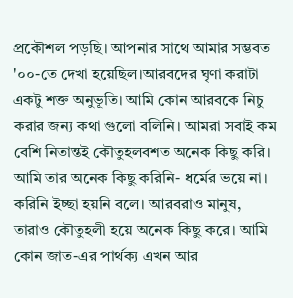প্রকৌশল পড়ছি। আপনার সাথে আমার সম্ভবত '০০-তে দেখা হয়েছিল।আরবদের ঘৃণা করাটা একটু শক্ত অনুভূতি। আমি কোন আরবকে নিচু করার জন্য কথা গুলো বলিনি। আমরা সবাই কম বেশি নিতান্তই কৌতুহলবশত অনেক কিছু করি। আমি তার অনেক কিছু করিনি- ধর্মের ভয়ে না। করিনি ইচ্ছা হয়নি বলে। আরবরাও মানুষ, তারাও কৌতুহলী হয়ে অনেক কিছু করে। আমি কোন জাত-এর পার্থক্য এখন আর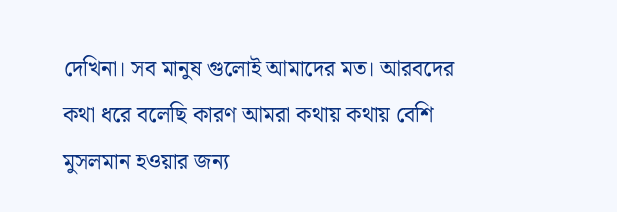দেখিনা। সব মানুষ গুলোই আমাদের মত। আরবদের কথা ধরে বলেছি কারণ আমরা কথায় কথায় বেশি মুসলমান হওয়ার জন্য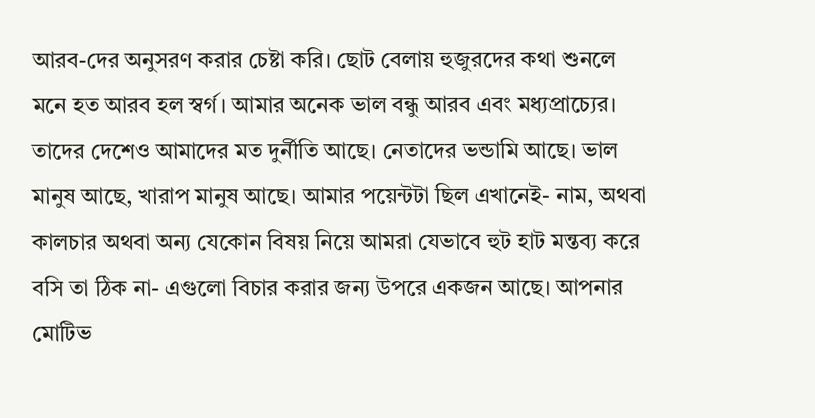আরব-দের অনুসরণ করার চেষ্টা করি। ছোট বেলায় হুজুরদের কথা শুনলে মনে হত আরব হল স্বর্গ। আমার অনেক ভাল বন্ধু আরব এবং মধ্যপ্রাচ্যের। তাদের দেশেও আমাদের মত দুর্নীতি আছে। নেতাদের ভন্ডামি আছে। ভাল মানুষ আছে, খারাপ মানুষ আছে। আমার পয়েন্টটা ছিল এখানেই- নাম, অথবা কালচার অথবা অন্য যেকোন বিষয় নিয়ে আমরা যেভাবে হুট হাট মন্তব্য করে বসি তা ঠিক না- এগুলো বিচার করার জন্য উপরে একজন আছে। আপনার মোটিভ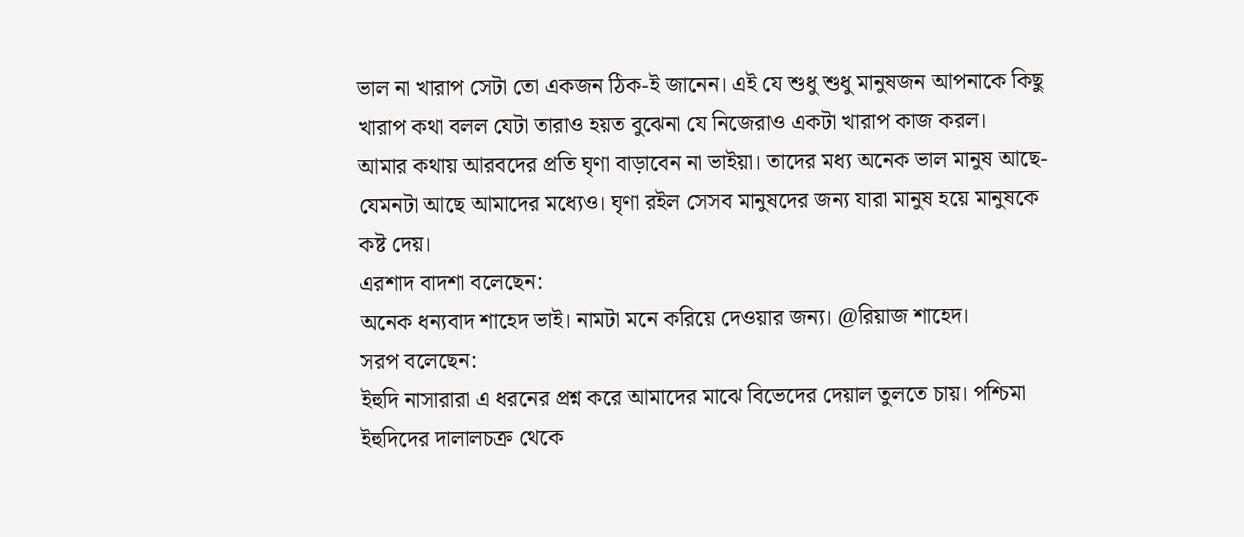ভাল না খারাপ সেটা তো একজন ঠিক-ই জানেন। এই যে শুধু শুধু মানুষজন আপনাকে কিছু খারাপ কথা বলল যেটা তারাও হয়ত বুঝেনা যে নিজেরাও একটা খারাপ কাজ করল।
আমার কথায় আরবদের প্রতি ঘৃণা বাড়াবেন না ভাইয়া। তাদের মধ্য অনেক ভাল মানুষ আছে- যেমনটা আছে আমাদের মধ্যেও। ঘৃণা রইল সেসব মানুষদের জন্য যারা মানুষ হয়ে মানুষকে কষ্ট দেয়।
এরশাদ বাদশা বলেছেন:
অনেক ধন্যবাদ শাহেদ ভাই। নামটা মনে করিয়ে দেওয়ার জন্য। @রিয়াজ শাহেদ।
সরপ বলেছেন:
ইহুদি নাসারারা এ ধরনের প্রশ্ন করে আমাদের মাঝে বিভেদের দেয়াল তুলতে চায়। পশ্চিমা ইহুদিদের দালালচক্র থেকে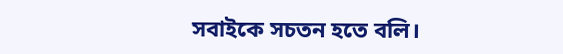সবাইকে সচতন হতে বলি।